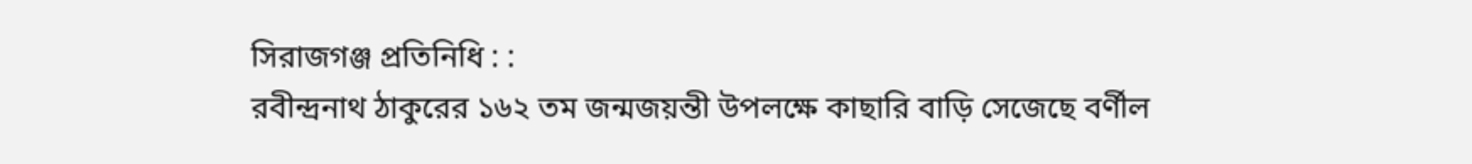সিরাজগঞ্জ প্রতিনিধি : :
রবীন্দ্রনাথ ঠাকুরের ১৬২ তম জন্মজয়ন্তী উপলক্ষে কাছারি বাড়ি সেজেছে বর্ণীল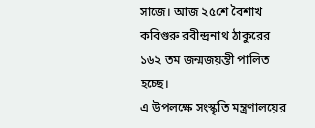সাজে। আজ ২৫শে বৈশাখ কবিগুরু রবীন্দ্রনাথ ঠাকুরের ১৬২ তম জন্মজয়ন্তী পালিত হচ্ছে।
এ উপলক্ষে সংস্কৃতি মন্ত্রণালয়ের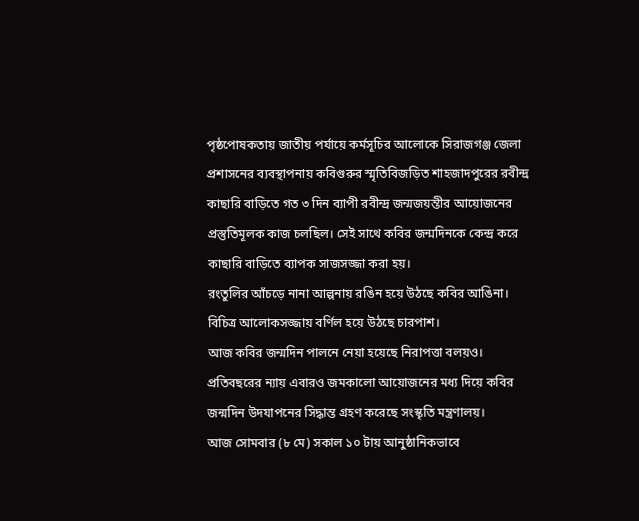পৃষ্ঠপোষকতায় জাতীয় পর্যায়ে কর্মসূচির আলোকে সিরাজগঞ্জ জেলা প্রশাসনের ব্যবস্থাপনায় কবিগুরুর স্মৃতিবিজড়িত শাহজাদপুরের রবীন্দ্র কাছারি বাড়িতে গত ৩ দিন ব্যাপী রবীন্দ্র জন্মজয়ন্তীর আয়োজনের প্রস্তুতিমূলক কাজ চলছিল। সেই সাথে কবির জন্মদিনকে কেন্দ্র করে কাছারি বাড়িতে ব্যাপক সাজসজ্জা করা হয়।
রংতুলির আঁচড়ে নানা আল্পনায় রঙিন হয়ে উঠছে কবির আঙিনা।
বিচিত্র আলোকসজ্জায় বর্ণিল হয়ে উঠছে চারপাশ।
আজ কবির জন্মদিন পালনে নেয়া হয়েছে নিরাপত্তা বলয়ও।
প্রতিবছরের ন্যায় এবারও জমকালো আয়োজনের মধ্য দিয়ে কবির জন্মদিন উদযাপনের সিদ্ধান্ত গ্রহণ করেছে সংস্কৃতি মন্ত্রণালয়।
আজ সোমবার (৮ মে) সকাল ১০ টায় আনুষ্ঠানিকভাবে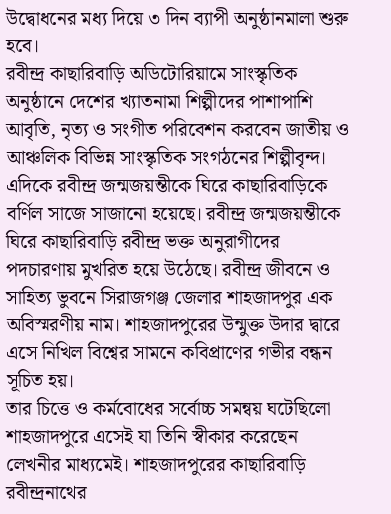উদ্বোধনের মধ্য দিয়ে ৩ দিন ব্যাপী অনুষ্ঠানমালা শুরু হবে।
রবীন্দ্র কাছারিবাড়ি অডিটোরিয়ামে সাংস্কৃতিক অনুষ্ঠানে দেশের খ্যাতনামা শিল্পীদের পাশাপাশি আবৃতি, নৃত্য ও সংগীত পরিবেশন করবেন জাতীয় ও আঞ্চলিক বিভিন্ন সাংস্কৃতিক সংগঠনের শিল্পীবৃন্দ।
এদিকে রবীন্দ্র জন্মজয়ন্তীকে ঘিরে কাছারিবাড়িকে বর্ণিল সাজে সাজানো হয়েছে। রবীন্দ্র জন্মজয়ন্তীকে ঘিরে কাছারিবাড়ি রবীন্দ্র ভক্ত অনুরাগীদের পদচারণায় মুখরিত হয়ে উঠেছে। রবীন্দ্র জীবনে ও সাহিত্য ভুবনে সিরাজগঞ্জ জেলার শাহজাদপুর এক অবিস্মরণীয় নাম। শাহজাদপুরের উন্মুক্ত উদার দ্বারে এসে নিখিল বিশ্বের সামনে কবিপ্রাণের গভীর বন্ধন সূচিত হয়।
তার চিত্তে ও কর্মবোধের সর্বোচ্চ সমন্বয় ঘটেছিলো শাহজাদপুরে এসেই যা তিনি স্বীকার করেছেন লেখনীর মাধ্যমেই। শাহজাদপুরের কাছারিবাড়ি রবীন্দ্রনাথের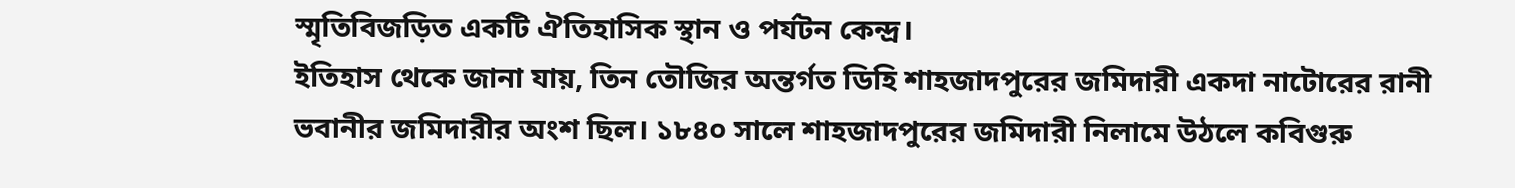স্মৃতিবিজড়িত একটি ঐতিহাসিক স্থান ও পর্যটন কেন্দ্র।
ইতিহাস থেকে জানা যায়, তিন তৌজির অন্তর্গত ডিহি শাহজাদপুরের জমিদারী একদা নাটোরের রানী ভবানীর জমিদারীর অংশ ছিল। ১৮৪০ সালে শাহজাদপুরের জমিদারী নিলামে উঠলে কবিগুরু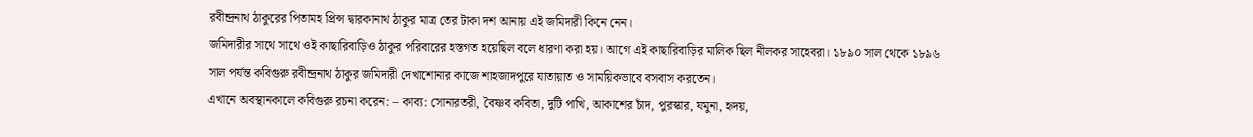রবীন্দ্রনাথ ঠাকুরের পিতামহ প্রিন্স দ্বারকানাথ ঠাকুর মাত্র তের টাকা দশ আনায় এই জমিদারী কিনে নেন।
জমিদারীর সাথে সাথে ওই কাছারিবাড়িও ঠাকুর পরিবারের হস্তগত হয়েছিল বলে ধারণা করা হয়। আগে এই কাছারিবাড়ির মালিক ছিল নীলকর সাহেবরা। ১৮৯০ সাল থেকে ১৮৯৬ সাল পর্যন্ত কবিগুরু রবীন্দ্রনাথ ঠাকুর জমিদারী দেখাশোনার কাজে শাহজাদপুরে যাতায়াত ও সাময়িকভাবে বসবাস করতেন।
এখানে অবস্থানকালে কবিগুরু রচনা করেন: – কাব্য: সোনারতরী, বৈষ্ণব কবিতা, দুটি পাখি, আকাশের চাঁদ, পুরস্কার, যমুনা, হৃদয়,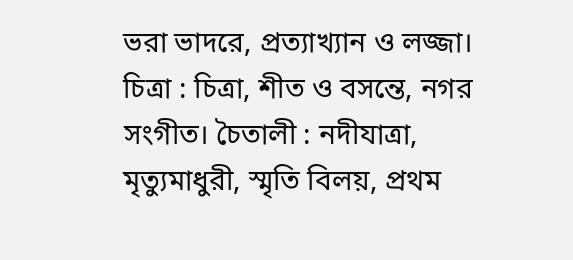ভরা ভাদরে, প্রত্যাখ্যান ও লজ্জা। চিত্রা : চিত্রা, শীত ও বসন্তে, নগর সংগীত। চৈতালী : নদীযাত্রা, মৃত্যুমাধুরী, স্মৃতি বিলয়, প্রথম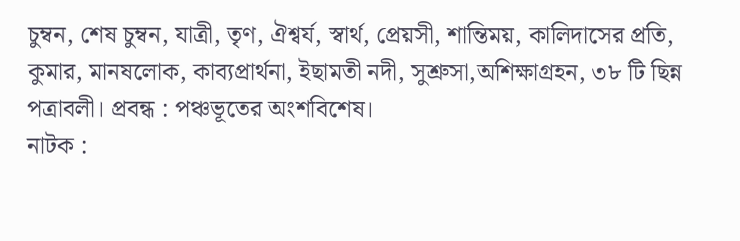চুম্বন, শেষ চুম্বন, যাত্রী, তৃণ, ঐশ্বর্য, স্বার্থ, প্রেয়সী, শান্তিময়, কালিদাসের প্রতি, কুমার, মানষলোক, কাব্যপ্রার্থনা, ইছামতী নদী, সুশ্রুসা,অশিক্ষাগ্রহন, ৩৮ টি ছিন্ন পত্রাবলী। প্রবন্ধ : পঞ্চভূতের অংশবিশেষ।
নাটক :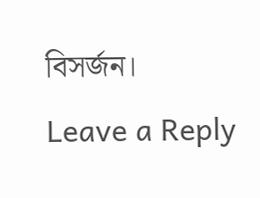বিসর্জন।
Leave a Reply